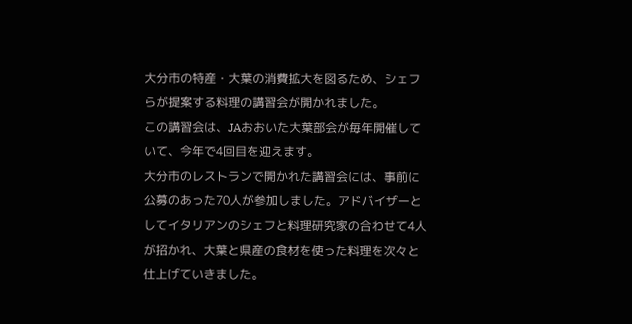大分市の特産・大葉の消費拡大を図るため、シェフらが提案する料理の講習会が開かれました。
この講習会は、JAおおいた大葉部会が毎年開催していて、今年で4回目を迎えます。
大分市のレストランで開かれた講習会には、事前に公募のあった70人が参加しました。アドバイザーとしてイタリアンのシェフと料理研究家の合わせて4人が招かれ、大葉と県産の食材を使った料理を次々と仕上げていきました。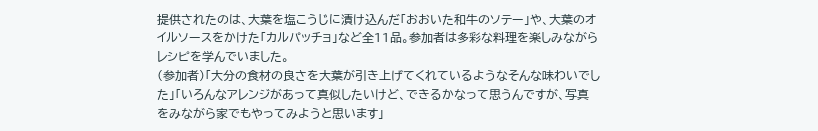提供されたのは、大葉を塩こうじに漬け込んだ「おおいた和牛のソテー」や、大葉のオイルソースをかけた「カルパッチョ」など全11品。参加者は多彩な料理を楽しみながらレシピを学んでいました。
(参加者)「大分の食材の良さを大葉が引き上げてくれているようなそんな味わいでした」「いろんなアレンジがあって真似したいけど、できるかなって思うんですが、写真をみながら家でもやってみようと思います」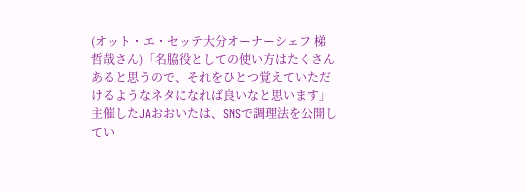(オット・エ・セッテ大分オーナーシェフ 梯哲哉さん)「名脇役としての使い方はたくさんあると思うので、それをひとつ覚えていただけるようなネタになれば良いなと思います」
主催したJAおおいたは、SNSで調理法を公開してい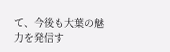て、今後も大葉の魅力を発信す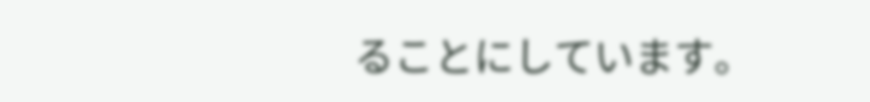ることにしています。